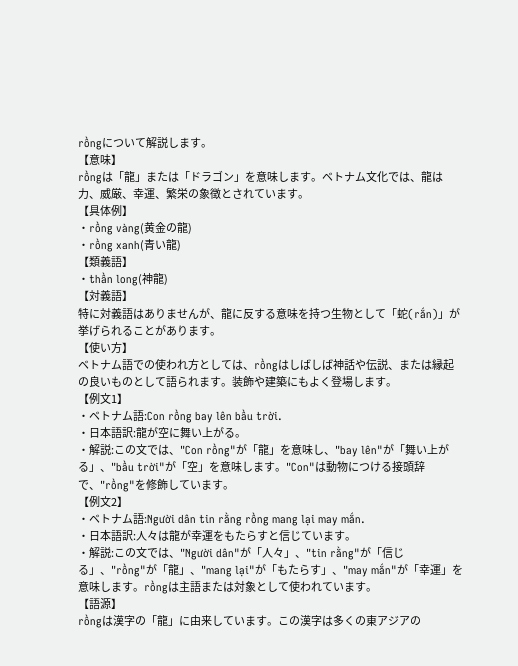rồngについて解説します。
【意味】
rồngは「龍」または「ドラゴン」を意味します。ベトナム文化では、龍は力、威厳、幸運、繁栄の象徴とされています。
【具体例】
・rồng vàng(黄金の龍)
・rồng xanh(青い龍)
【類義語】
・thần long(神龍)
【対義語】
特に対義語はありませんが、龍に反する意味を持つ生物として「蛇(rắn)」が挙げられることがあります。
【使い方】
ベトナム語での使われ方としては、rồngはしばしば神話や伝説、または縁起の良いものとして語られます。装飾や建築にもよく登場します。
【例文1】
・ベトナム語:Con rồng bay lên bầu trời.
・日本語訳:龍が空に舞い上がる。
・解説:この文では、"Con rồng"が「龍」を意味し、"bay lên"が「舞い上がる」、"bầu trời"が「空」を意味します。"Con"は動物につける接頭辞で、"rồng"を修飾しています。
【例文2】
・ベトナム語:Người dân tin rằng rồng mang lại may mắn.
・日本語訳:人々は龍が幸運をもたらすと信じています。
・解説:この文では、"Người dân"が「人々」、"tin rằng"が「信じる」、"rồng"が「龍」、"mang lại"が「もたらす」、"may mắn"が「幸運」を意味します。rồngは主語または対象として使われています。
【語源】
rồngは漢字の「龍」に由来しています。この漢字は多くの東アジアの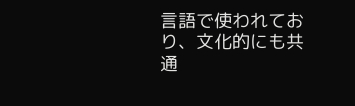言語で使われており、文化的にも共通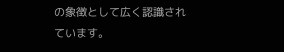の象徴として広く認識されています。